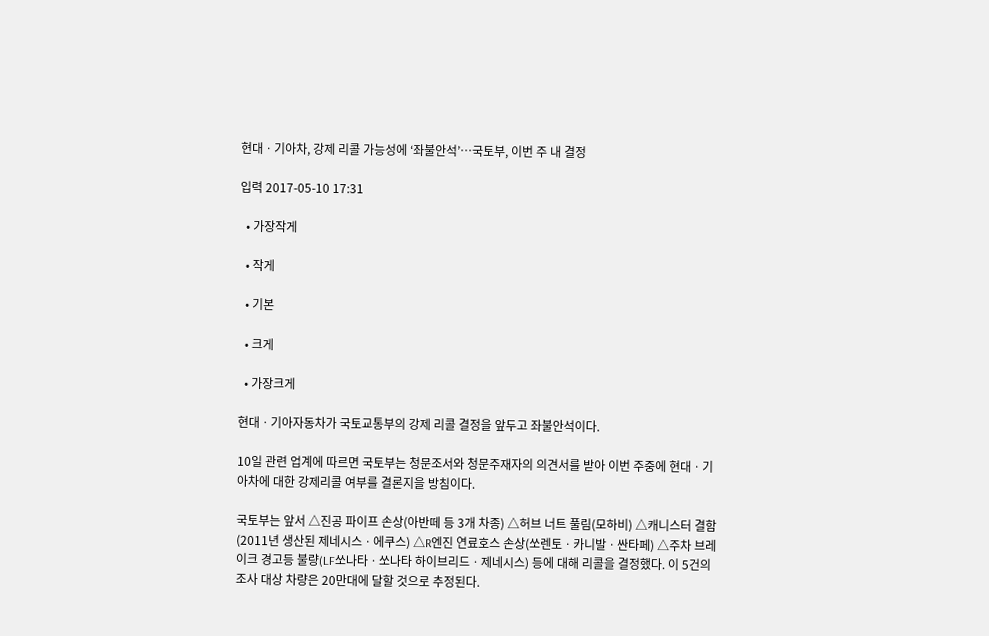현대ㆍ기아차, 강제 리콜 가능성에 ‘좌불안석’…국토부, 이번 주 내 결정

입력 2017-05-10 17:31

  • 가장작게

  • 작게

  • 기본

  • 크게

  • 가장크게

현대ㆍ기아자동차가 국토교통부의 강제 리콜 결정을 앞두고 좌불안석이다.

10일 관련 업계에 따르면 국토부는 청문조서와 청문주재자의 의견서를 받아 이번 주중에 현대ㆍ기아차에 대한 강제리콜 여부를 결론지을 방침이다.

국토부는 앞서 △진공 파이프 손상(아반떼 등 3개 차종) △허브 너트 풀림(모하비) △캐니스터 결함(2011년 생산된 제네시스ㆍ에쿠스) △R엔진 연료호스 손상(쏘렌토ㆍ카니발ㆍ싼타페) △주차 브레이크 경고등 불량(LF쏘나타ㆍ쏘나타 하이브리드ㆍ제네시스) 등에 대해 리콜을 결정했다. 이 5건의 조사 대상 차량은 20만대에 달할 것으로 추정된다.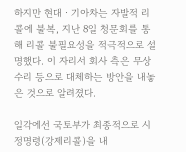하지만 현대ㆍ기아차는 자발적 리콜에 불복, 지난 8일 청문회를 통해 리콜 불필요성을 적극적으로 설명했다. 이 자리서 회사 측은 무상수리 등으로 대체하는 방안을 내놓은 것으로 알려졌다.

일각에선 국토부가 최종적으로 시정명령(강제리콜)을 내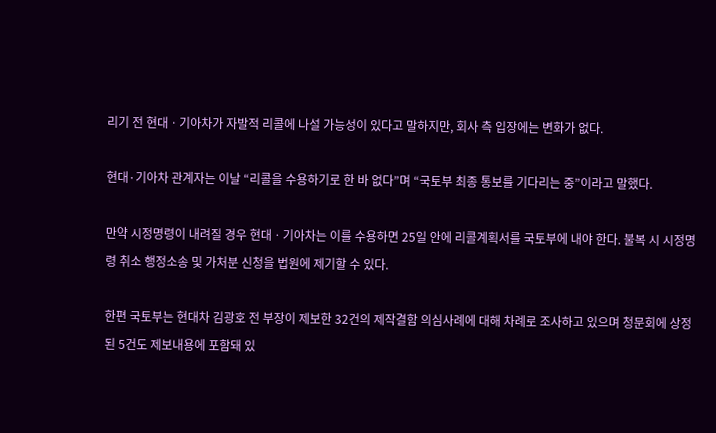리기 전 현대ㆍ기아차가 자발적 리콜에 나설 가능성이 있다고 말하지만, 회사 측 입장에는 변화가 없다.

현대·기아차 관계자는 이날 “리콜을 수용하기로 한 바 없다”며 “국토부 최종 통보를 기다리는 중”이라고 말했다.

만약 시정명령이 내려질 경우 현대ㆍ기아차는 이를 수용하면 25일 안에 리콜계획서를 국토부에 내야 한다. 불복 시 시정명령 취소 행정소송 및 가처분 신청을 법원에 제기할 수 있다.

한편 국토부는 현대차 김광호 전 부장이 제보한 32건의 제작결함 의심사례에 대해 차례로 조사하고 있으며 청문회에 상정된 5건도 제보내용에 포함돼 있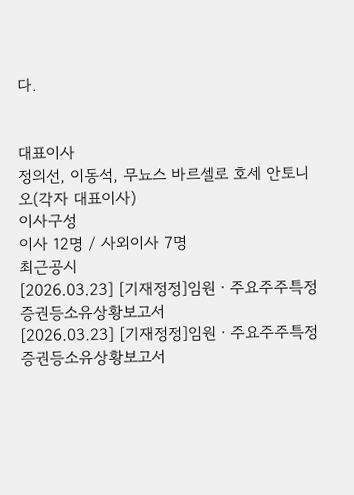다.


대표이사
정의선, 이동석, 무뇨스 바르셀로 호세 안토니오(각자 대표이사)
이사구성
이사 12명 / 사외이사 7명
최근공시
[2026.03.23] [기재정정]임원ㆍ주요주주특정증권등소유상황보고서
[2026.03.23] [기재정정]임원ㆍ주요주주특정증권등소유상황보고서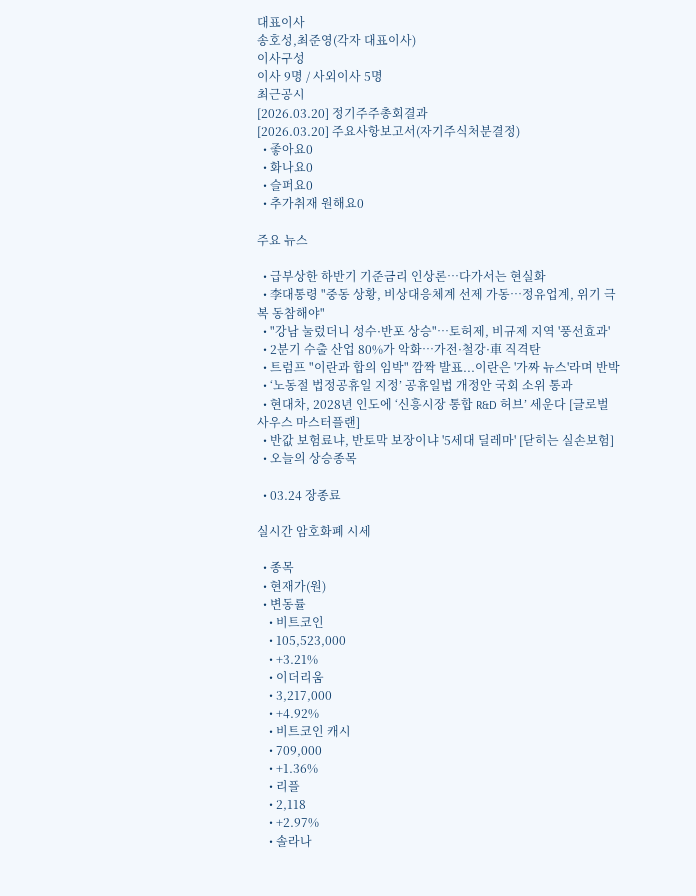대표이사
송호성,최준영(각자 대표이사)
이사구성
이사 9명 / 사외이사 5명
최근공시
[2026.03.20] 정기주주총회결과
[2026.03.20] 주요사항보고서(자기주식처분결정)
  • 좋아요0
  • 화나요0
  • 슬퍼요0
  • 추가취재 원해요0

주요 뉴스

  • 급부상한 하반기 기준금리 인상론…다가서는 현실화
  • 李대통령 "중동 상황, 비상대응체계 선제 가동…정유업계, 위기 극복 동참해야"
  • "강남 눌렀더니 성수·반포 상승"⋯토허제, 비규제 지역 '풍선효과'
  • 2분기 수출 산업 80%가 악화…가전·철강·車 직격탄
  • 트럼프 "이란과 합의 임박" 깜짝 발표...이란은 '가짜 뉴스'라며 반박
  • ‘노동절 법정공휴일 지정’ 공휴일법 개정안 국회 소위 통과
  • 현대차, 2028년 인도에 ‘신흥시장 통합 R&D 허브’ 세운다 [글로벌 사우스 마스터플랜]
  • 반값 보험료냐, 반토막 보장이냐 '5세대 딜레마' [닫히는 실손보험]
  • 오늘의 상승종목

  • 03.24 장종료

실시간 암호화폐 시세

  • 종목
  • 현재가(원)
  • 변동률
    • 비트코인
    • 105,523,000
    • +3.21%
    • 이더리움
    • 3,217,000
    • +4.92%
    • 비트코인 캐시
    • 709,000
    • +1.36%
    • 리플
    • 2,118
    • +2.97%
    • 솔라나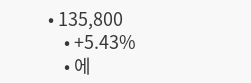• 135,800
    • +5.43%
    • 에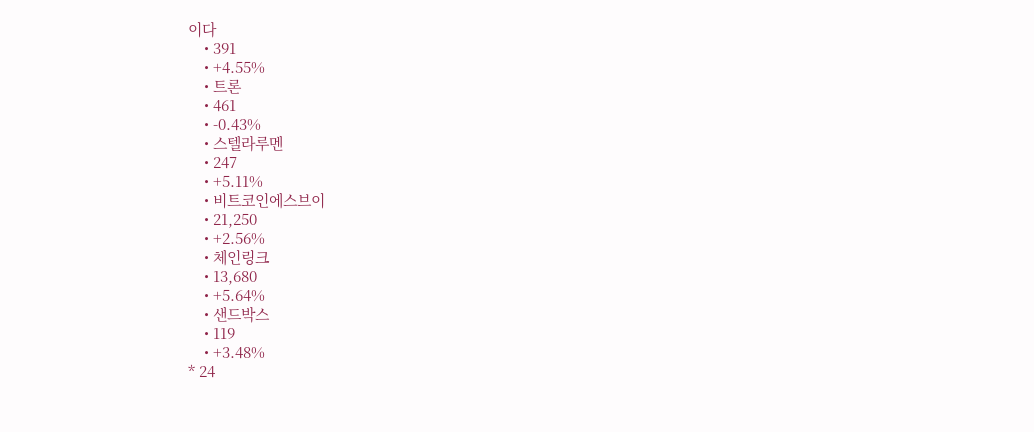이다
    • 391
    • +4.55%
    • 트론
    • 461
    • -0.43%
    • 스텔라루멘
    • 247
    • +5.11%
    • 비트코인에스브이
    • 21,250
    • +2.56%
    • 체인링크
    • 13,680
    • +5.64%
    • 샌드박스
    • 119
    • +3.48%
* 24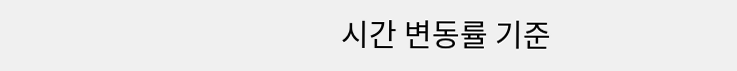시간 변동률 기준